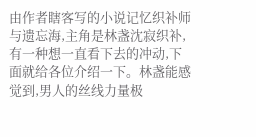由作者瞎客写的小说记忆织补师与遗忘海,主角是林盏沈寂织补,有一种想一直看下去的冲动,下面就给各位介绍一下。林盏能感觉到,男人的丝线力量极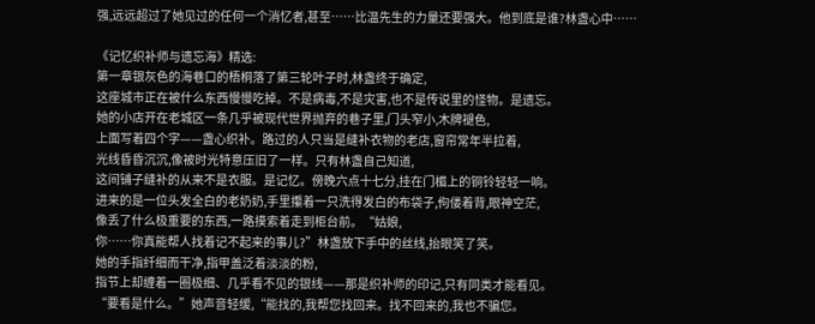强,远远超过了她见过的任何一个消忆者,甚至……比温先生的力量还要强大。他到底是谁?林盏心中……

《记忆织补师与遗忘海》精选:
第一章银灰色的海巷口的梧桐落了第三轮叶子时,林盏终于确定,
这座城市正在被什么东西慢慢吃掉。不是病毒,不是灾害,也不是传说里的怪物。是遗忘。
她的小店开在老城区一条几乎被现代世界抛弃的巷子里,门头窄小,木牌褪色,
上面写着四个字——盏心织补。路过的人只当是缝补衣物的老店,窗帘常年半拉着,
光线昏昏沉沉,像被时光特意压旧了一样。只有林盏自己知道,
这间铺子缝补的从来不是衣服。是记忆。傍晚六点十七分,挂在门楣上的铜铃轻轻一响。
进来的是一位头发全白的老奶奶,手里攥着一只洗得发白的布袋子,佝偻着背,眼神空茫,
像丢了什么极重要的东西,一路摸索着走到柜台前。“姑娘,
你……你真能帮人找着记不起来的事儿?”林盏放下手中的丝线,抬眼笑了笑。
她的手指纤细而干净,指甲盖泛着淡淡的粉,
指节上却缠着一圈极细、几乎看不见的银线——那是织补师的印记,只有同类才能看见。
“要看是什么。”她声音轻缓,“能找的,我帮您找回来。找不回来的,我也不骗您。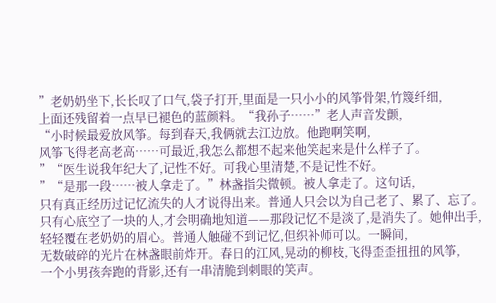”老奶奶坐下,长长叹了口气,袋子打开,里面是一只小小的风筝骨架,竹篾纤细,
上面还残留着一点早已褪色的蓝颜料。“我孙子……”老人声音发颤,
“小时候最爱放风筝。每到春天,我俩就去江边放。他跑啊笑啊,
风筝飞得老高老高……可最近,我怎么都想不起来他笑起来是什么样子了。
”“医生说我年纪大了,记性不好。可我心里清楚,不是记性不好。
”“是那一段……被人拿走了。”林盏指尖微顿。被人拿走了。这句话,
只有真正经历过记忆流失的人才说得出来。普通人只会以为自己老了、累了、忘了。
只有心底空了一块的人,才会明确地知道——那段记忆不是淡了,是消失了。她伸出手,
轻轻覆在老奶奶的眉心。普通人触碰不到记忆,但织补师可以。一瞬间,
无数破碎的光片在林盏眼前炸开。春日的江风,晃动的柳枝,飞得歪歪扭扭的风筝,
一个小男孩奔跑的背影,还有一串清脆到刺眼的笑声。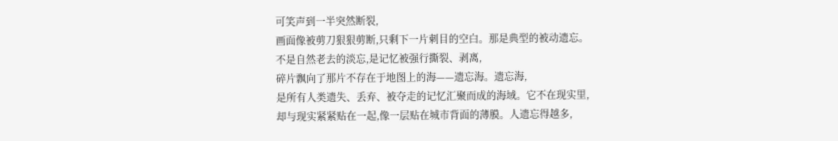可笑声到一半突然断裂,
画面像被剪刀狠狠剪断,只剩下一片刺目的空白。那是典型的被动遗忘。
不是自然老去的淡忘,是记忆被强行撕裂、剥离,
碎片飘向了那片不存在于地图上的海——遗忘海。遗忘海,
是所有人类遗失、丢弃、被夺走的记忆汇聚而成的海域。它不在现实里,
却与现实紧紧贴在一起,像一层贴在城市背面的薄膜。人遗忘得越多,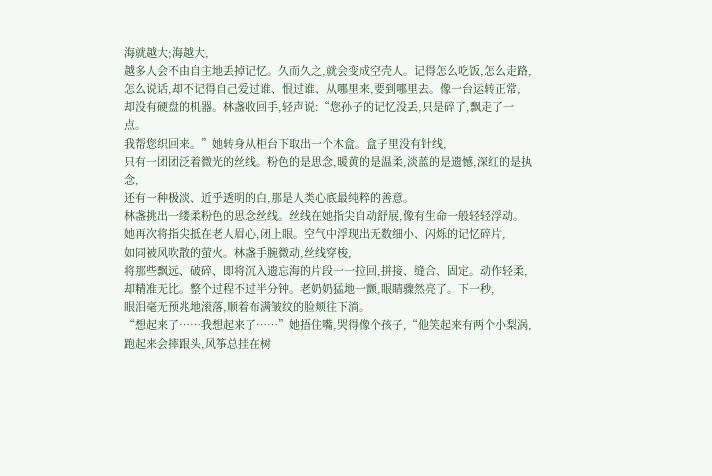海就越大;海越大,
越多人会不由自主地丢掉记忆。久而久之,就会变成空壳人。记得怎么吃饭,怎么走路,
怎么说话,却不记得自己爱过谁、恨过谁、从哪里来,要到哪里去。像一台运转正常,
却没有硬盘的机器。林盏收回手,轻声说:“您孙子的记忆没丢,只是碎了,飘走了一点。
我帮您织回来。”她转身从柜台下取出一个木盒。盒子里没有针线,
只有一团团泛着微光的丝线。粉色的是思念,暖黄的是温柔,淡蓝的是遗憾,深红的是执念,
还有一种极淡、近乎透明的白,那是人类心底最纯粹的善意。
林盏挑出一缕柔粉色的思念丝线。丝线在她指尖自动舒展,像有生命一般轻轻浮动。
她再次将指尖抵在老人眉心,闭上眼。空气中浮现出无数细小、闪烁的记忆碎片,
如同被风吹散的萤火。林盏手腕微动,丝线穿梭,
将那些飘远、破碎、即将沉入遗忘海的片段一一拉回,拼接、缝合、固定。动作轻柔,
却精准无比。整个过程不过半分钟。老奶奶猛地一颤,眼睛骤然亮了。下一秒,
眼泪毫无预兆地滚落,顺着布满皱纹的脸颊往下淌。
“想起来了……我想起来了……”她捂住嘴,哭得像个孩子,“他笑起来有两个小梨涡,
跑起来会摔跟头,风筝总挂在树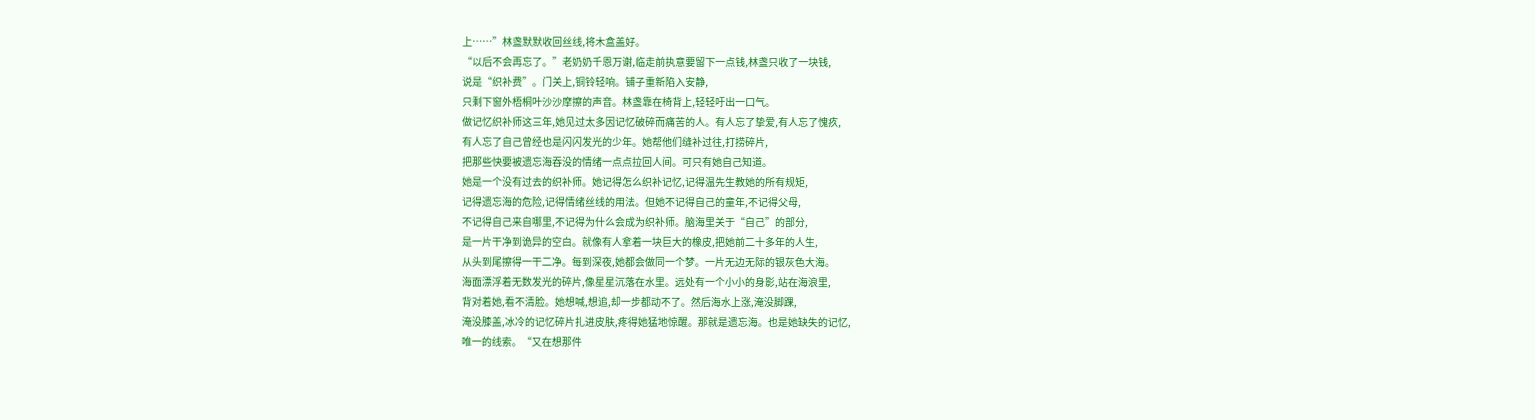上……”林盏默默收回丝线,将木盒盖好。
“以后不会再忘了。”老奶奶千恩万谢,临走前执意要留下一点钱,林盏只收了一块钱,
说是“织补费”。门关上,铜铃轻响。铺子重新陷入安静,
只剩下窗外梧桐叶沙沙摩擦的声音。林盏靠在椅背上,轻轻吁出一口气。
做记忆织补师这三年,她见过太多因记忆破碎而痛苦的人。有人忘了挚爱,有人忘了愧疚,
有人忘了自己曾经也是闪闪发光的少年。她帮他们缝补过往,打捞碎片,
把那些快要被遗忘海吞没的情绪一点点拉回人间。可只有她自己知道。
她是一个没有过去的织补师。她记得怎么织补记忆,记得温先生教她的所有规矩,
记得遗忘海的危险,记得情绪丝线的用法。但她不记得自己的童年,不记得父母,
不记得自己来自哪里,不记得为什么会成为织补师。脑海里关于“自己”的部分,
是一片干净到诡异的空白。就像有人拿着一块巨大的橡皮,把她前二十多年的人生,
从头到尾擦得一干二净。每到深夜,她都会做同一个梦。一片无边无际的银灰色大海。
海面漂浮着无数发光的碎片,像星星沉落在水里。远处有一个小小的身影,站在海浪里,
背对着她,看不清脸。她想喊,想追,却一步都动不了。然后海水上涨,淹没脚踝,
淹没膝盖,冰冷的记忆碎片扎进皮肤,疼得她猛地惊醒。那就是遗忘海。也是她缺失的记忆,
唯一的线索。“又在想那件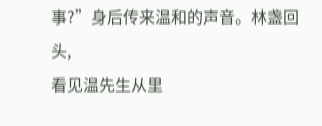事?”身后传来温和的声音。林盏回头,
看见温先生从里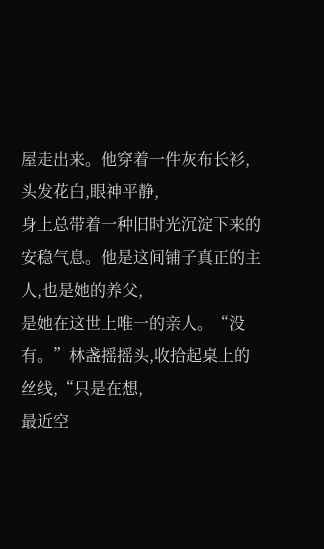屋走出来。他穿着一件灰布长衫,头发花白,眼神平静,
身上总带着一种旧时光沉淀下来的安稳气息。他是这间铺子真正的主人,也是她的养父,
是她在这世上唯一的亲人。“没有。”林盏摇摇头,收拾起桌上的丝线,“只是在想,
最近空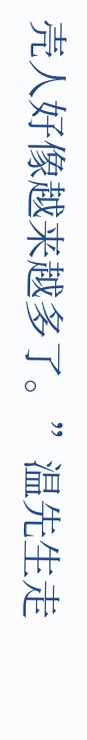壳人好像越来越多了。”温先生走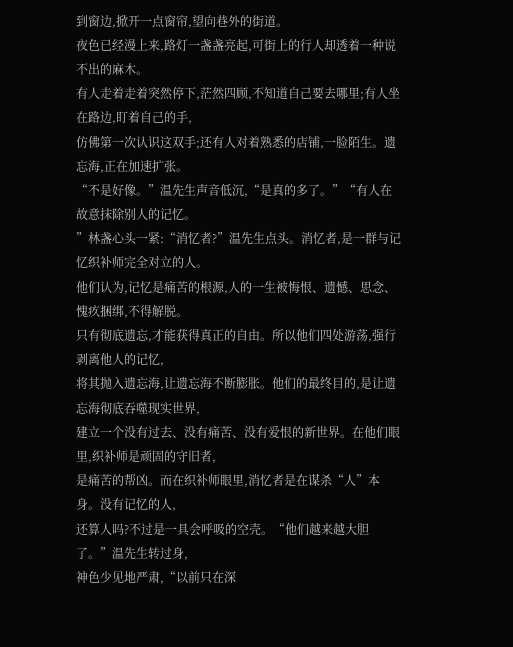到窗边,掀开一点窗帘,望向巷外的街道。
夜色已经漫上来,路灯一盏盏亮起,可街上的行人却透着一种说不出的麻木。
有人走着走着突然停下,茫然四顾,不知道自己要去哪里;有人坐在路边,盯着自己的手,
仿佛第一次认识这双手;还有人对着熟悉的店铺,一脸陌生。遗忘海,正在加速扩张。
“不是好像。”温先生声音低沉,“是真的多了。”“有人在故意抹除别人的记忆。
”林盏心头一紧:“消忆者?”温先生点头。消忆者,是一群与记忆织补师完全对立的人。
他们认为,记忆是痛苦的根源,人的一生被悔恨、遗憾、思念、愧疚捆绑,不得解脱。
只有彻底遗忘,才能获得真正的自由。所以他们四处游荡,强行剥离他人的记忆,
将其抛入遗忘海,让遗忘海不断膨胀。他们的最终目的,是让遗忘海彻底吞噬现实世界,
建立一个没有过去、没有痛苦、没有爱恨的新世界。在他们眼里,织补师是顽固的守旧者,
是痛苦的帮凶。而在织补师眼里,消忆者是在谋杀“人”本身。没有记忆的人,
还算人吗?不过是一具会呼吸的空壳。“他们越来越大胆了。”温先生转过身,
神色少见地严肃,“以前只在深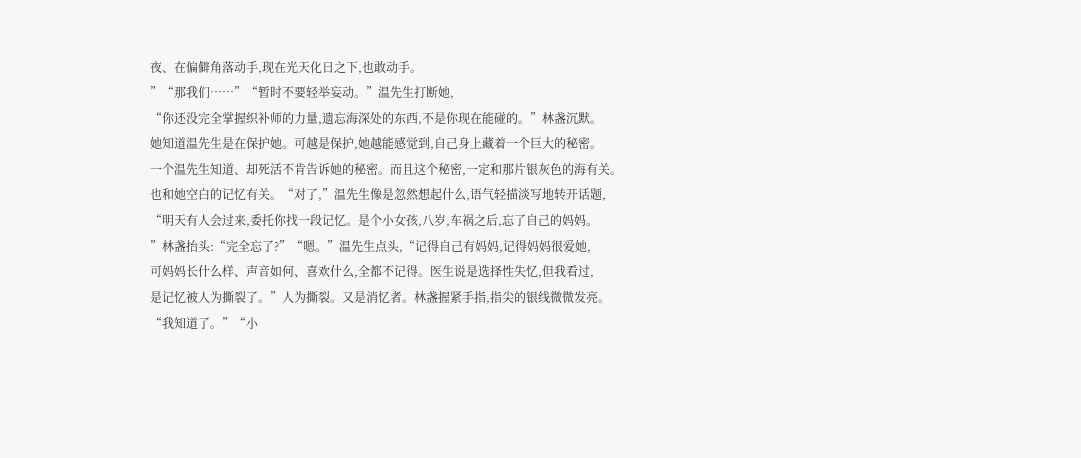夜、在偏僻角落动手,现在光天化日之下,也敢动手。
”“那我们……”“暂时不要轻举妄动。”温先生打断她,
“你还没完全掌握织补师的力量,遗忘海深处的东西,不是你现在能碰的。”林盏沉默。
她知道温先生是在保护她。可越是保护,她越能感觉到,自己身上藏着一个巨大的秘密。
一个温先生知道、却死活不肯告诉她的秘密。而且这个秘密,一定和那片银灰色的海有关。
也和她空白的记忆有关。“对了,”温先生像是忽然想起什么,语气轻描淡写地转开话题,
“明天有人会过来,委托你找一段记忆。是个小女孩,八岁,车祸之后,忘了自己的妈妈。
”林盏抬头:“完全忘了?”“嗯。”温先生点头,“记得自己有妈妈,记得妈妈很爱她,
可妈妈长什么样、声音如何、喜欢什么,全都不记得。医生说是选择性失忆,但我看过,
是记忆被人为撕裂了。”人为撕裂。又是消忆者。林盏握紧手指,指尖的银线微微发亮。
“我知道了。”“小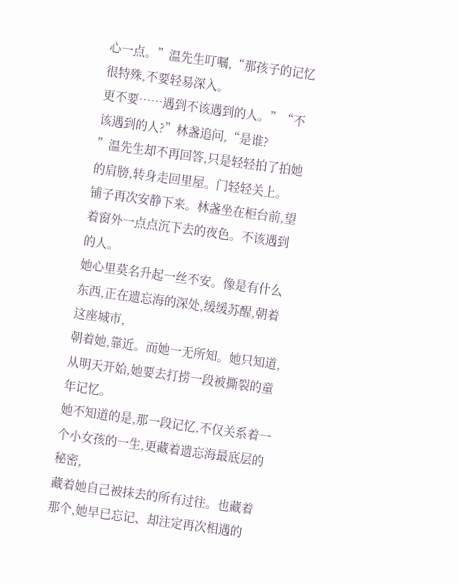心一点。”温先生叮嘱,“那孩子的记忆很特殊,不要轻易深入。
更不要……遇到不该遇到的人。”“不该遇到的人?”林盏追问,“是谁?
”温先生却不再回答,只是轻轻拍了拍她的肩膀,转身走回里屋。门轻轻关上。
铺子再次安静下来。林盏坐在柜台前,望着窗外一点点沉下去的夜色。不该遇到的人。
她心里莫名升起一丝不安。像是有什么东西,正在遗忘海的深处,缓缓苏醒,朝着这座城市,
朝着她,靠近。而她一无所知。她只知道,从明天开始,她要去打捞一段被撕裂的童年记忆。
她不知道的是,那一段记忆,不仅关系着一个小女孩的一生,更藏着遗忘海最底层的秘密,
藏着她自己被抹去的所有过往。也藏着那个,她早已忘记、却注定再次相遇的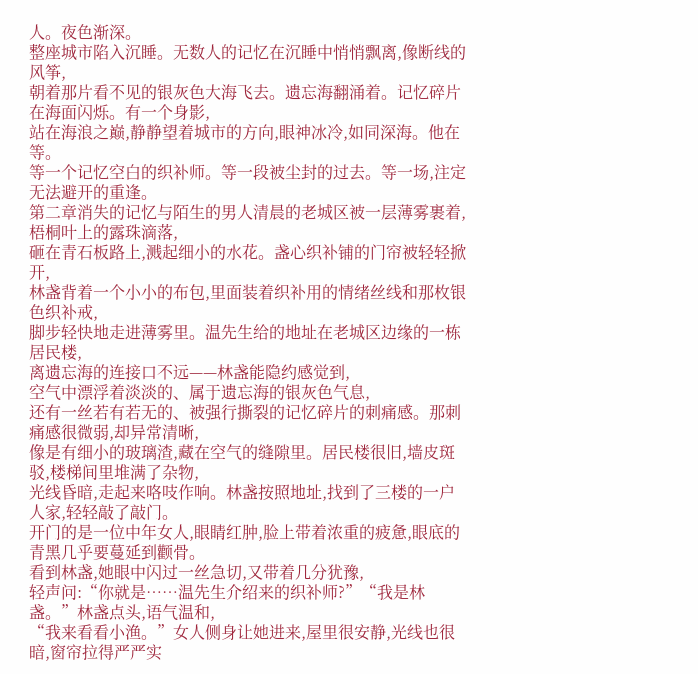人。夜色渐深。
整座城市陷入沉睡。无数人的记忆在沉睡中悄悄飘离,像断线的风筝,
朝着那片看不见的银灰色大海飞去。遗忘海翻涌着。记忆碎片在海面闪烁。有一个身影,
站在海浪之巅,静静望着城市的方向,眼神冰冷,如同深海。他在等。
等一个记忆空白的织补师。等一段被尘封的过去。等一场,注定无法避开的重逢。
第二章消失的记忆与陌生的男人清晨的老城区被一层薄雾裹着,梧桐叶上的露珠滴落,
砸在青石板路上,溅起细小的水花。盏心织补铺的门帘被轻轻掀开,
林盏背着一个小小的布包,里面装着织补用的情绪丝线和那枚银色织补戒,
脚步轻快地走进薄雾里。温先生给的地址在老城区边缘的一栋居民楼,
离遗忘海的连接口不远——林盏能隐约感觉到,
空气中漂浮着淡淡的、属于遗忘海的银灰色气息,
还有一丝若有若无的、被强行撕裂的记忆碎片的刺痛感。那刺痛感很微弱,却异常清晰,
像是有细小的玻璃渣,藏在空气的缝隙里。居民楼很旧,墙皮斑驳,楼梯间里堆满了杂物,
光线昏暗,走起来咯吱作响。林盏按照地址,找到了三楼的一户人家,轻轻敲了敲门。
开门的是一位中年女人,眼睛红肿,脸上带着浓重的疲惫,眼底的青黑几乎要蔓延到颧骨。
看到林盏,她眼中闪过一丝急切,又带着几分犹豫,
轻声问:“你就是……温先生介绍来的织补师?”“我是林盏。”林盏点头,语气温和,
“我来看看小渔。”女人侧身让她进来,屋里很安静,光线也很暗,窗帘拉得严严实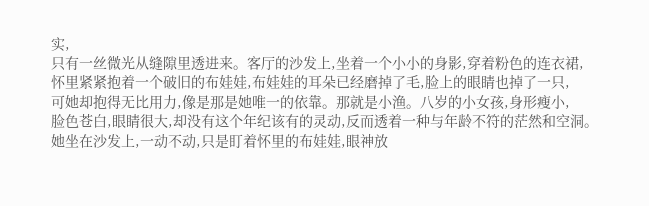实,
只有一丝微光从缝隙里透进来。客厅的沙发上,坐着一个小小的身影,穿着粉色的连衣裙,
怀里紧紧抱着一个破旧的布娃娃,布娃娃的耳朵已经磨掉了毛,脸上的眼睛也掉了一只,
可她却抱得无比用力,像是那是她唯一的依靠。那就是小渔。八岁的小女孩,身形瘦小,
脸色苍白,眼睛很大,却没有这个年纪该有的灵动,反而透着一种与年龄不符的茫然和空洞。
她坐在沙发上,一动不动,只是盯着怀里的布娃娃,眼神放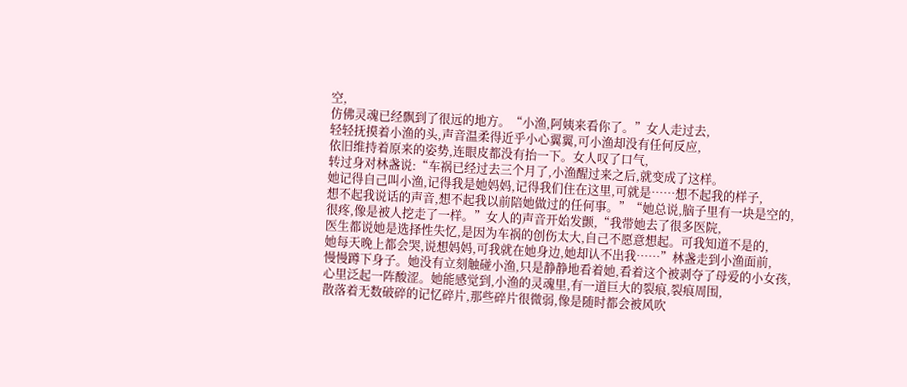空,
仿佛灵魂已经飘到了很远的地方。“小渔,阿姨来看你了。”女人走过去,
轻轻抚摸着小渔的头,声音温柔得近乎小心翼翼,可小渔却没有任何反应,
依旧维持着原来的姿势,连眼皮都没有抬一下。女人叹了口气,
转过身对林盏说:“车祸已经过去三个月了,小渔醒过来之后,就变成了这样。
她记得自己叫小渔,记得我是她妈妈,记得我们住在这里,可就是……想不起我的样子,
想不起我说话的声音,想不起我以前陪她做过的任何事。”“她总说,脑子里有一块是空的,
很疼,像是被人挖走了一样。”女人的声音开始发颤,“我带她去了很多医院,
医生都说她是选择性失忆,是因为车祸的创伤太大,自己不愿意想起。可我知道不是的,
她每天晚上都会哭,说想妈妈,可我就在她身边,她却认不出我……”林盏走到小渔面前,
慢慢蹲下身子。她没有立刻触碰小渔,只是静静地看着她,看着这个被剥夺了母爱的小女孩,
心里泛起一阵酸涩。她能感觉到,小渔的灵魂里,有一道巨大的裂痕,裂痕周围,
散落着无数破碎的记忆碎片,那些碎片很微弱,像是随时都会被风吹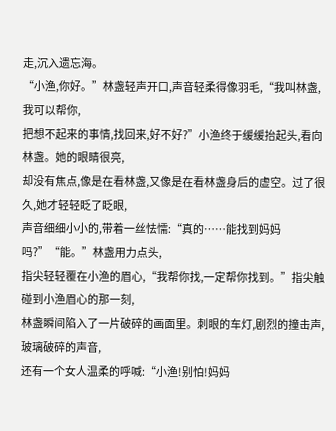走,沉入遗忘海。
“小渔,你好。”林盏轻声开口,声音轻柔得像羽毛,“我叫林盏,我可以帮你,
把想不起来的事情,找回来,好不好?”小渔终于缓缓抬起头,看向林盏。她的眼睛很亮,
却没有焦点,像是在看林盏,又像是在看林盏身后的虚空。过了很久,她才轻轻眨了眨眼,
声音细细小小的,带着一丝怯懦:“真的……能找到妈妈吗?”“能。”林盏用力点头,
指尖轻轻覆在小渔的眉心,“我帮你找,一定帮你找到。”指尖触碰到小渔眉心的那一刻,
林盏瞬间陷入了一片破碎的画面里。刺眼的车灯,剧烈的撞击声,玻璃破碎的声音,
还有一个女人温柔的呼喊:“小渔!别怕!妈妈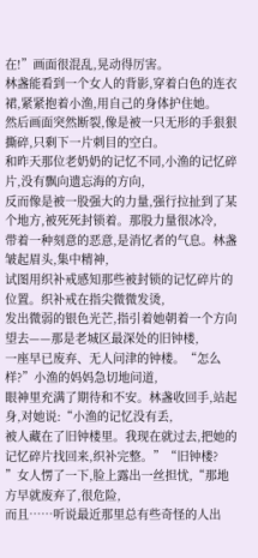在!”画面很混乱,晃动得厉害。
林盏能看到一个女人的背影,穿着白色的连衣裙,紧紧抱着小渔,用自己的身体护住她。
然后画面突然断裂,像是被一只无形的手狠狠撕碎,只剩下一片刺目的空白。
和昨天那位老奶奶的记忆不同,小渔的记忆碎片,没有飘向遗忘海的方向,
反而像是被一股强大的力量,强行拉扯到了某个地方,被死死封锁着。那股力量很冰冷,
带着一种刻意的恶意,是消忆者的气息。林盏皱起眉头,集中精神,
试图用织补戒感知那些被封锁的记忆碎片的位置。织补戒在指尖微微发烫,
发出微弱的银色光芒,指引着她朝着一个方向望去——那是老城区最深处的旧钟楼,
一座早已废弃、无人问津的钟楼。“怎么样?”小渔的妈妈急切地问道,
眼神里充满了期待和不安。林盏收回手,站起身,对她说:“小渔的记忆没有丢,
被人藏在了旧钟楼里。我现在就过去,把她的记忆碎片找回来,织补完整。”“旧钟楼?
”女人愣了一下,脸上露出一丝担忧,“那地方早就废弃了,很危险,
而且……听说最近那里总有些奇怪的人出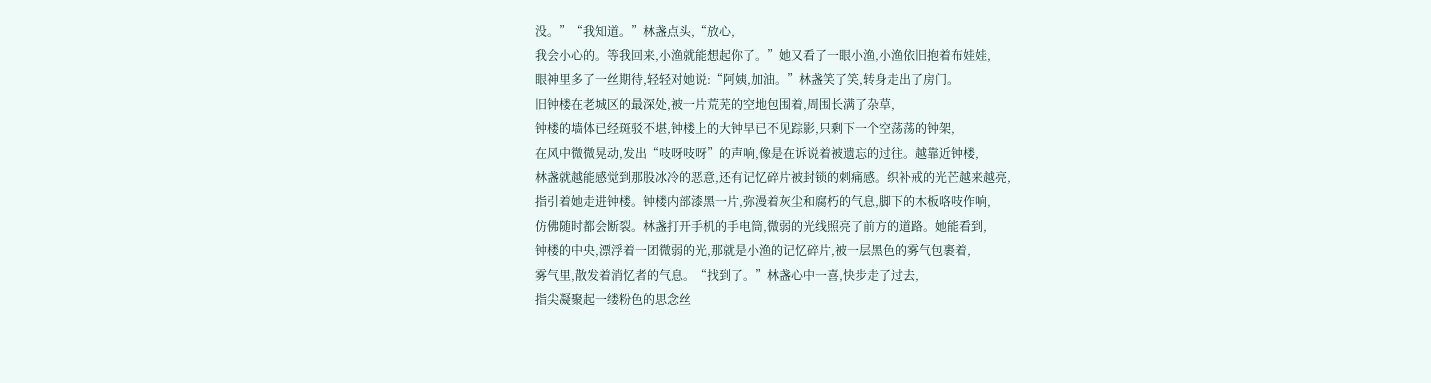没。”“我知道。”林盏点头,“放心,
我会小心的。等我回来,小渔就能想起你了。”她又看了一眼小渔,小渔依旧抱着布娃娃,
眼神里多了一丝期待,轻轻对她说:“阿姨,加油。”林盏笑了笑,转身走出了房门。
旧钟楼在老城区的最深处,被一片荒芜的空地包围着,周围长满了杂草,
钟楼的墙体已经斑驳不堪,钟楼上的大钟早已不见踪影,只剩下一个空荡荡的钟架,
在风中微微晃动,发出“吱呀吱呀”的声响,像是在诉说着被遗忘的过往。越靠近钟楼,
林盏就越能感觉到那股冰冷的恶意,还有记忆碎片被封锁的刺痛感。织补戒的光芒越来越亮,
指引着她走进钟楼。钟楼内部漆黑一片,弥漫着灰尘和腐朽的气息,脚下的木板咯吱作响,
仿佛随时都会断裂。林盏打开手机的手电筒,微弱的光线照亮了前方的道路。她能看到,
钟楼的中央,漂浮着一团微弱的光,那就是小渔的记忆碎片,被一层黑色的雾气包裹着,
雾气里,散发着消忆者的气息。“找到了。”林盏心中一喜,快步走了过去,
指尖凝聚起一缕粉色的思念丝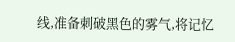线,准备刺破黑色的雾气,将记忆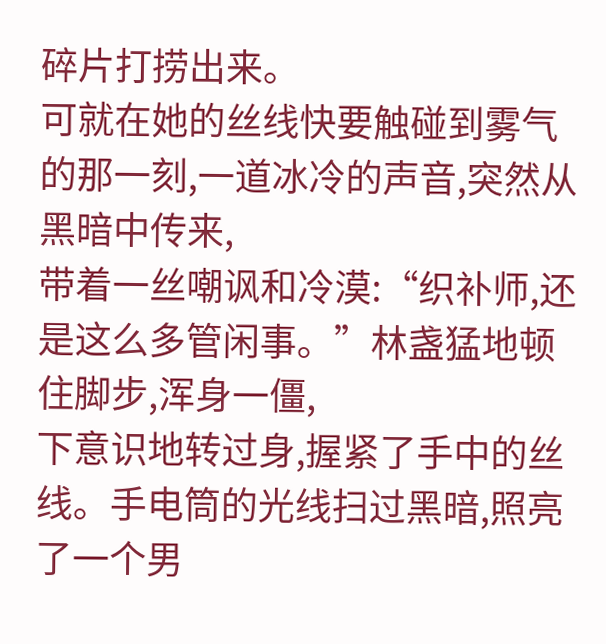碎片打捞出来。
可就在她的丝线快要触碰到雾气的那一刻,一道冰冷的声音,突然从黑暗中传来,
带着一丝嘲讽和冷漠:“织补师,还是这么多管闲事。”林盏猛地顿住脚步,浑身一僵,
下意识地转过身,握紧了手中的丝线。手电筒的光线扫过黑暗,照亮了一个男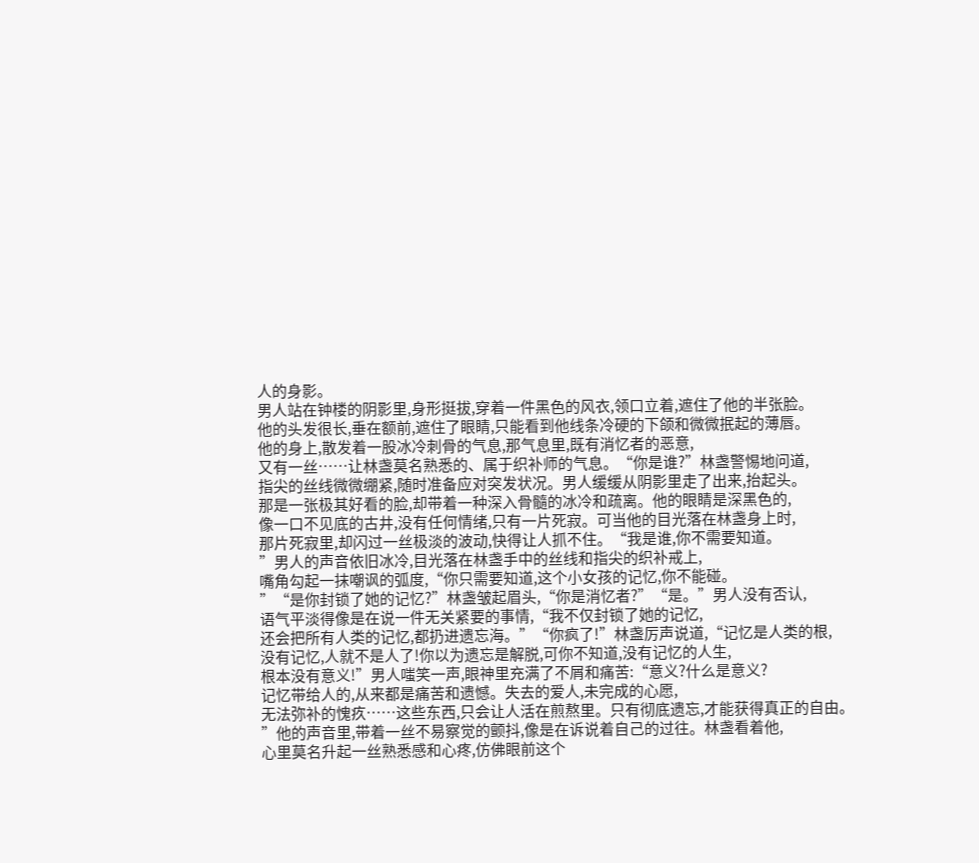人的身影。
男人站在钟楼的阴影里,身形挺拔,穿着一件黑色的风衣,领口立着,遮住了他的半张脸。
他的头发很长,垂在额前,遮住了眼睛,只能看到他线条冷硬的下颌和微微抿起的薄唇。
他的身上,散发着一股冰冷刺骨的气息,那气息里,既有消忆者的恶意,
又有一丝……让林盏莫名熟悉的、属于织补师的气息。“你是谁?”林盏警惕地问道,
指尖的丝线微微绷紧,随时准备应对突发状况。男人缓缓从阴影里走了出来,抬起头。
那是一张极其好看的脸,却带着一种深入骨髓的冰冷和疏离。他的眼睛是深黑色的,
像一口不见底的古井,没有任何情绪,只有一片死寂。可当他的目光落在林盏身上时,
那片死寂里,却闪过一丝极淡的波动,快得让人抓不住。“我是谁,你不需要知道。
”男人的声音依旧冰冷,目光落在林盏手中的丝线和指尖的织补戒上,
嘴角勾起一抹嘲讽的弧度,“你只需要知道,这个小女孩的记忆,你不能碰。
”“是你封锁了她的记忆?”林盏皱起眉头,“你是消忆者?”“是。”男人没有否认,
语气平淡得像是在说一件无关紧要的事情,“我不仅封锁了她的记忆,
还会把所有人类的记忆,都扔进遗忘海。”“你疯了!”林盏厉声说道,“记忆是人类的根,
没有记忆,人就不是人了!你以为遗忘是解脱,可你不知道,没有记忆的人生,
根本没有意义!”男人嗤笑一声,眼神里充满了不屑和痛苦:“意义?什么是意义?
记忆带给人的,从来都是痛苦和遗憾。失去的爱人,未完成的心愿,
无法弥补的愧疚……这些东西,只会让人活在煎熬里。只有彻底遗忘,才能获得真正的自由。
”他的声音里,带着一丝不易察觉的颤抖,像是在诉说着自己的过往。林盏看着他,
心里莫名升起一丝熟悉感和心疼,仿佛眼前这个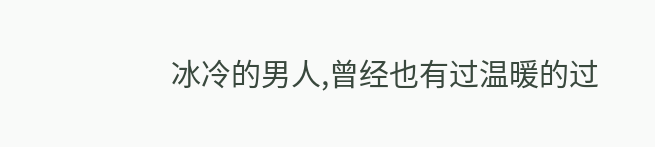冰冷的男人,曾经也有过温暖的过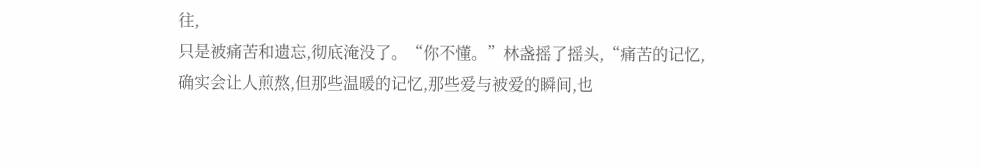往,
只是被痛苦和遗忘,彻底淹没了。“你不懂。”林盏摇了摇头,“痛苦的记忆,
确实会让人煎熬,但那些温暖的记忆,那些爱与被爱的瞬间,也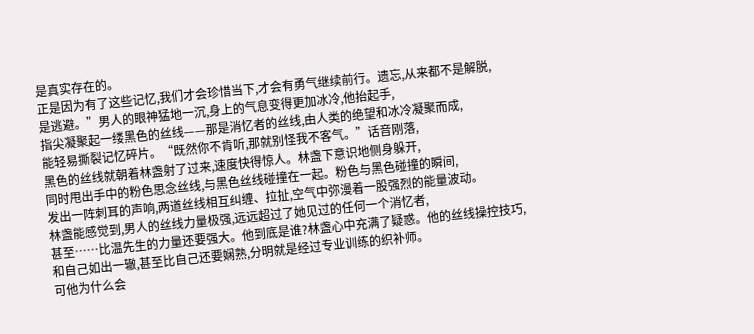是真实存在的。
正是因为有了这些记忆,我们才会珍惜当下,才会有勇气继续前行。遗忘,从来都不是解脱,
是逃避。”男人的眼神猛地一沉,身上的气息变得更加冰冷,他抬起手,
指尖凝聚起一缕黑色的丝线——那是消忆者的丝线,由人类的绝望和冰冷凝聚而成,
能轻易撕裂记忆碎片。“既然你不肯听,那就别怪我不客气。”话音刚落,
黑色的丝线就朝着林盏射了过来,速度快得惊人。林盏下意识地侧身躲开,
同时甩出手中的粉色思念丝线,与黑色丝线碰撞在一起。粉色与黑色碰撞的瞬间,
发出一阵刺耳的声响,两道丝线相互纠缠、拉扯,空气中弥漫着一股强烈的能量波动。
林盏能感觉到,男人的丝线力量极强,远远超过了她见过的任何一个消忆者,
甚至……比温先生的力量还要强大。他到底是谁?林盏心中充满了疑惑。他的丝线操控技巧,
和自己如出一辙,甚至比自己还要娴熟,分明就是经过专业训练的织补师。
可他为什么会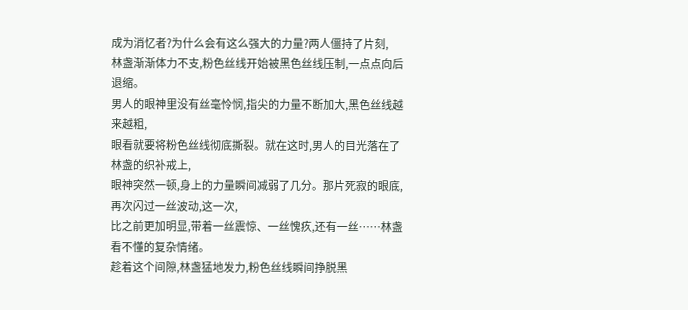成为消忆者?为什么会有这么强大的力量?两人僵持了片刻,
林盏渐渐体力不支,粉色丝线开始被黑色丝线压制,一点点向后退缩。
男人的眼神里没有丝毫怜悯,指尖的力量不断加大,黑色丝线越来越粗,
眼看就要将粉色丝线彻底撕裂。就在这时,男人的目光落在了林盏的织补戒上,
眼神突然一顿,身上的力量瞬间减弱了几分。那片死寂的眼底,再次闪过一丝波动,这一次,
比之前更加明显,带着一丝震惊、一丝愧疚,还有一丝……林盏看不懂的复杂情绪。
趁着这个间隙,林盏猛地发力,粉色丝线瞬间挣脱黑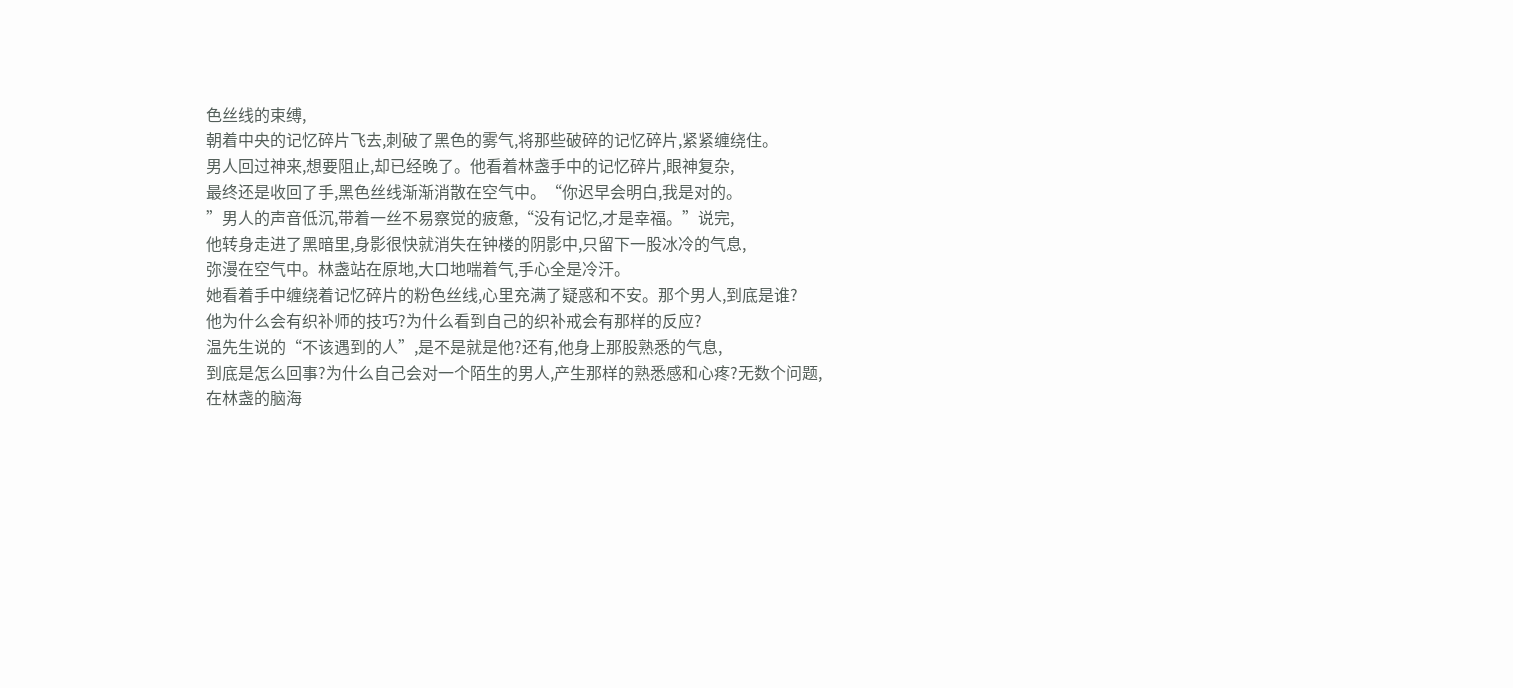色丝线的束缚,
朝着中央的记忆碎片飞去,刺破了黑色的雾气,将那些破碎的记忆碎片,紧紧缠绕住。
男人回过神来,想要阻止,却已经晚了。他看着林盏手中的记忆碎片,眼神复杂,
最终还是收回了手,黑色丝线渐渐消散在空气中。“你迟早会明白,我是对的。
”男人的声音低沉,带着一丝不易察觉的疲惫,“没有记忆,才是幸福。”说完,
他转身走进了黑暗里,身影很快就消失在钟楼的阴影中,只留下一股冰冷的气息,
弥漫在空气中。林盏站在原地,大口地喘着气,手心全是冷汗。
她看着手中缠绕着记忆碎片的粉色丝线,心里充满了疑惑和不安。那个男人,到底是谁?
他为什么会有织补师的技巧?为什么看到自己的织补戒会有那样的反应?
温先生说的“不该遇到的人”,是不是就是他?还有,他身上那股熟悉的气息,
到底是怎么回事?为什么自己会对一个陌生的男人,产生那样的熟悉感和心疼?无数个问题,
在林盏的脑海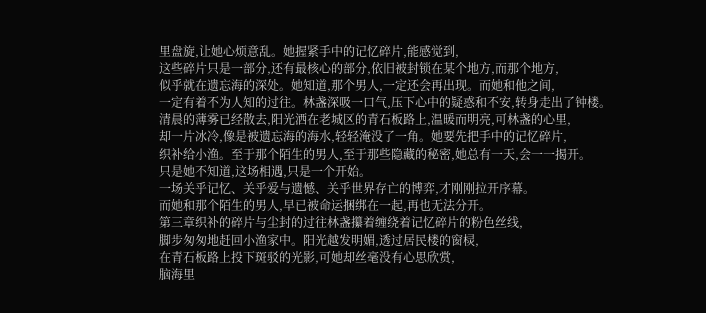里盘旋,让她心烦意乱。她握紧手中的记忆碎片,能感觉到,
这些碎片只是一部分,还有最核心的部分,依旧被封锁在某个地方,而那个地方,
似乎就在遗忘海的深处。她知道,那个男人,一定还会再出现。而她和他之间,
一定有着不为人知的过往。林盏深吸一口气,压下心中的疑惑和不安,转身走出了钟楼。
清晨的薄雾已经散去,阳光洒在老城区的青石板路上,温暖而明亮,可林盏的心里,
却一片冰冷,像是被遗忘海的海水,轻轻淹没了一角。她要先把手中的记忆碎片,
织补给小渔。至于那个陌生的男人,至于那些隐藏的秘密,她总有一天,会一一揭开。
只是她不知道,这场相遇,只是一个开始。
一场关乎记忆、关乎爱与遗憾、关乎世界存亡的博弈,才刚刚拉开序幕。
而她和那个陌生的男人,早已被命运捆绑在一起,再也无法分开。
第三章织补的碎片与尘封的过往林盏攥着缠绕着记忆碎片的粉色丝线,
脚步匆匆地赶回小渔家中。阳光越发明媚,透过居民楼的窗棂,
在青石板路上投下斑驳的光影,可她却丝毫没有心思欣赏,
脑海里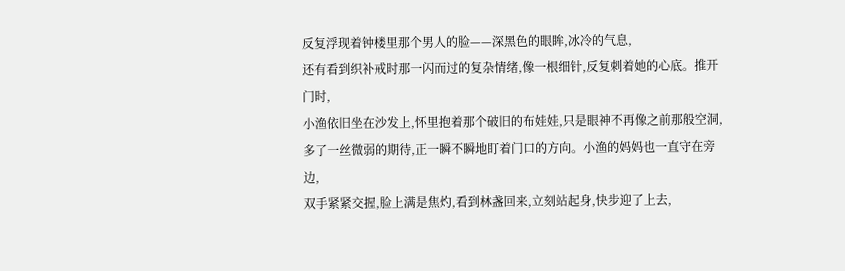反复浮现着钟楼里那个男人的脸——深黑色的眼眸,冰冷的气息,
还有看到织补戒时那一闪而过的复杂情绪,像一根细针,反复刺着她的心底。推开门时,
小渔依旧坐在沙发上,怀里抱着那个破旧的布娃娃,只是眼神不再像之前那般空洞,
多了一丝微弱的期待,正一瞬不瞬地盯着门口的方向。小渔的妈妈也一直守在旁边,
双手紧紧交握,脸上满是焦灼,看到林盏回来,立刻站起身,快步迎了上去,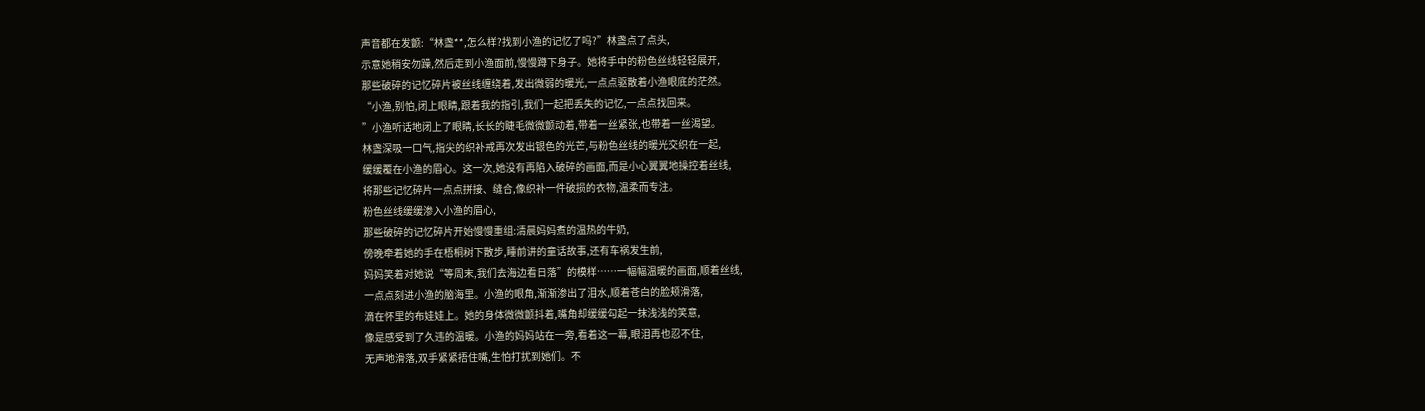声音都在发颤:“林盏**,怎么样?找到小渔的记忆了吗?”林盏点了点头,
示意她稍安勿躁,然后走到小渔面前,慢慢蹲下身子。她将手中的粉色丝线轻轻展开,
那些破碎的记忆碎片被丝线缠绕着,发出微弱的暖光,一点点驱散着小渔眼底的茫然。
“小渔,别怕,闭上眼睛,跟着我的指引,我们一起把丢失的记忆,一点点找回来。
”小渔听话地闭上了眼睛,长长的睫毛微微颤动着,带着一丝紧张,也带着一丝渴望。
林盏深吸一口气,指尖的织补戒再次发出银色的光芒,与粉色丝线的暖光交织在一起,
缓缓覆在小渔的眉心。这一次,她没有再陷入破碎的画面,而是小心翼翼地操控着丝线,
将那些记忆碎片一点点拼接、缝合,像织补一件破损的衣物,温柔而专注。
粉色丝线缓缓渗入小渔的眉心,
那些破碎的记忆碎片开始慢慢重组:清晨妈妈煮的温热的牛奶,
傍晚牵着她的手在梧桐树下散步,睡前讲的童话故事,还有车祸发生前,
妈妈笑着对她说“等周末,我们去海边看日落”的模样……一幅幅温暖的画面,顺着丝线,
一点点刻进小渔的脑海里。小渔的眼角,渐渐渗出了泪水,顺着苍白的脸颊滑落,
滴在怀里的布娃娃上。她的身体微微颤抖着,嘴角却缓缓勾起一抹浅浅的笑意,
像是感受到了久违的温暖。小渔的妈妈站在一旁,看着这一幕,眼泪再也忍不住,
无声地滑落,双手紧紧捂住嘴,生怕打扰到她们。不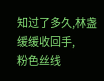知过了多久,林盏缓缓收回手,
粉色丝线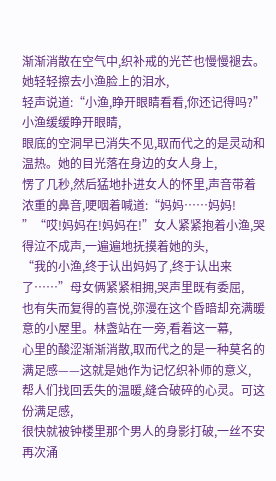渐渐消散在空气中,织补戒的光芒也慢慢褪去。她轻轻擦去小渔脸上的泪水,
轻声说道:“小渔,睁开眼睛看看,你还记得吗?”小渔缓缓睁开眼睛,
眼底的空洞早已消失不见,取而代之的是灵动和温热。她的目光落在身边的女人身上,
愣了几秒,然后猛地扑进女人的怀里,声音带着浓重的鼻音,哽咽着喊道:“妈妈……妈妈!
”“哎!妈妈在!妈妈在!”女人紧紧抱着小渔,哭得泣不成声,一遍遍地抚摸着她的头,
“我的小渔,终于认出妈妈了,终于认出来了……”母女俩紧紧相拥,哭声里既有委屈,
也有失而复得的喜悦,弥漫在这个昏暗却充满暖意的小屋里。林盏站在一旁,看着这一幕,
心里的酸涩渐渐消散,取而代之的是一种莫名的满足感——这就是她作为记忆织补师的意义,
帮人们找回丢失的温暖,缝合破碎的心灵。可这份满足感,
很快就被钟楼里那个男人的身影打破,一丝不安再次涌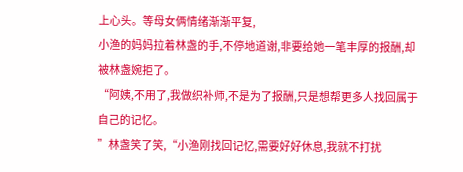上心头。等母女俩情绪渐渐平复,
小渔的妈妈拉着林盏的手,不停地道谢,非要给她一笔丰厚的报酬,却被林盏婉拒了。
“阿姨,不用了,我做织补师,不是为了报酬,只是想帮更多人找回属于自己的记忆。
”林盏笑了笑,“小渔刚找回记忆,需要好好休息,我就不打扰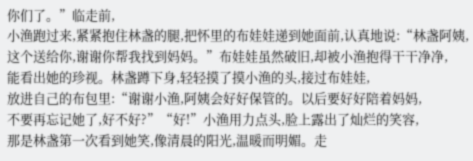你们了。”临走前,
小渔跑过来,紧紧抱住林盏的腿,把怀里的布娃娃递到她面前,认真地说:“林盏阿姨,
这个送给你,谢谢你帮我找到妈妈。”布娃娃虽然破旧,却被小渔抱得干干净净,
能看出她的珍视。林盏蹲下身,轻轻摸了摸小渔的头,接过布娃娃,
放进自己的布包里:“谢谢小渔,阿姨会好好保管的。以后要好好陪着妈妈,
不要再忘记她了,好不好?”“好!”小渔用力点头,脸上露出了灿烂的笑容,
那是林盏第一次看到她笑,像清晨的阳光,温暖而明媚。走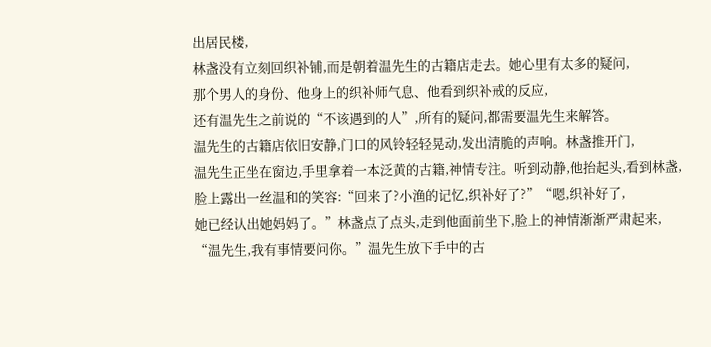出居民楼,
林盏没有立刻回织补铺,而是朝着温先生的古籍店走去。她心里有太多的疑问,
那个男人的身份、他身上的织补师气息、他看到织补戒的反应,
还有温先生之前说的“不该遇到的人”,所有的疑问,都需要温先生来解答。
温先生的古籍店依旧安静,门口的风铃轻轻晃动,发出清脆的声响。林盏推开门,
温先生正坐在窗边,手里拿着一本泛黄的古籍,神情专注。听到动静,他抬起头,看到林盏,
脸上露出一丝温和的笑容:“回来了?小渔的记忆,织补好了?”“嗯,织补好了,
她已经认出她妈妈了。”林盏点了点头,走到他面前坐下,脸上的神情渐渐严肃起来,
“温先生,我有事情要问你。”温先生放下手中的古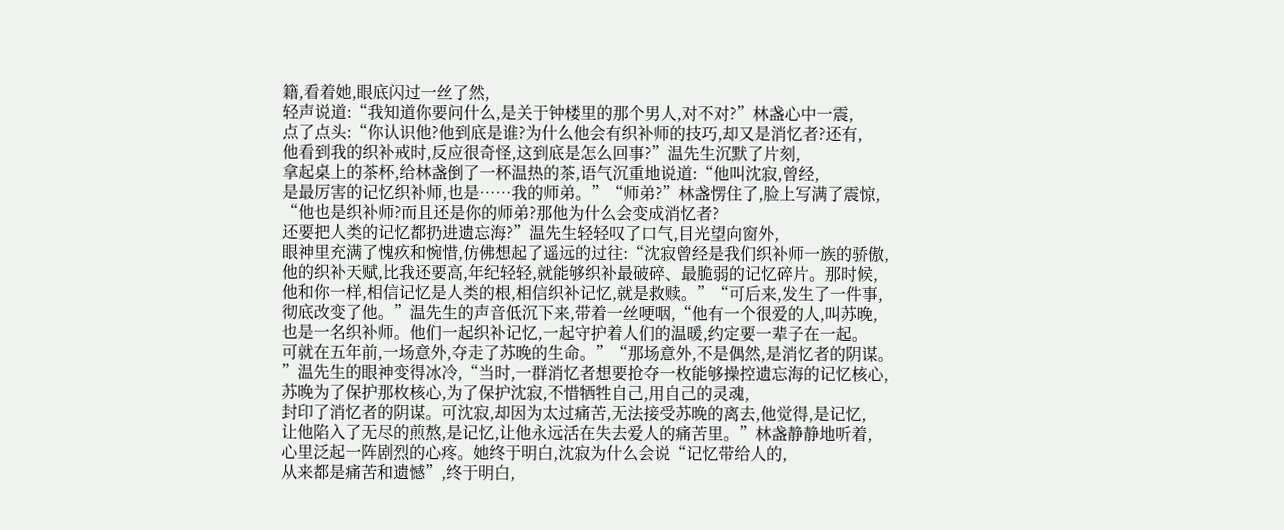籍,看着她,眼底闪过一丝了然,
轻声说道:“我知道你要问什么,是关于钟楼里的那个男人,对不对?”林盏心中一震,
点了点头:“你认识他?他到底是谁?为什么他会有织补师的技巧,却又是消忆者?还有,
他看到我的织补戒时,反应很奇怪,这到底是怎么回事?”温先生沉默了片刻,
拿起桌上的茶杯,给林盏倒了一杯温热的茶,语气沉重地说道:“他叫沈寂,曾经,
是最厉害的记忆织补师,也是……我的师弟。”“师弟?”林盏愣住了,脸上写满了震惊,
“他也是织补师?而且还是你的师弟?那他为什么会变成消忆者?
还要把人类的记忆都扔进遗忘海?”温先生轻轻叹了口气,目光望向窗外,
眼神里充满了愧疚和惋惜,仿佛想起了遥远的过往:“沈寂曾经是我们织补师一族的骄傲,
他的织补天赋,比我还要高,年纪轻轻,就能够织补最破碎、最脆弱的记忆碎片。那时候,
他和你一样,相信记忆是人类的根,相信织补记忆,就是救赎。”“可后来,发生了一件事,
彻底改变了他。”温先生的声音低沉下来,带着一丝哽咽,“他有一个很爱的人,叫苏晚,
也是一名织补师。他们一起织补记忆,一起守护着人们的温暖,约定要一辈子在一起。
可就在五年前,一场意外,夺走了苏晚的生命。”“那场意外,不是偶然,是消忆者的阴谋。
”温先生的眼神变得冰冷,“当时,一群消忆者想要抢夺一枚能够操控遗忘海的记忆核心,
苏晚为了保护那枚核心,为了保护沈寂,不惜牺牲自己,用自己的灵魂,
封印了消忆者的阴谋。可沈寂,却因为太过痛苦,无法接受苏晚的离去,他觉得,是记忆,
让他陷入了无尽的煎熬,是记忆,让他永远活在失去爱人的痛苦里。”林盏静静地听着,
心里泛起一阵剧烈的心疼。她终于明白,沈寂为什么会说“记忆带给人的,
从来都是痛苦和遗憾”,终于明白,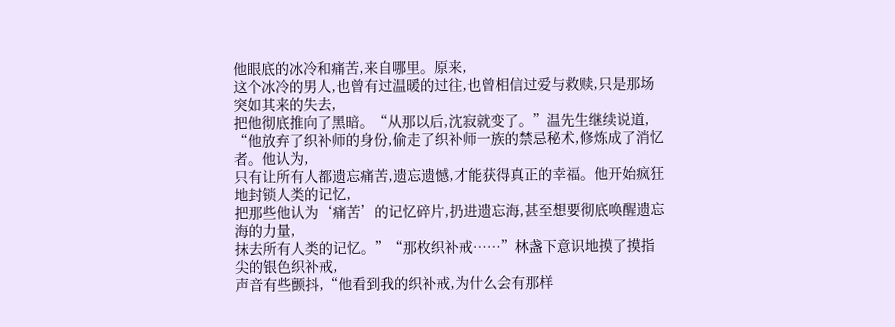他眼底的冰冷和痛苦,来自哪里。原来,
这个冰冷的男人,也曾有过温暖的过往,也曾相信过爱与救赎,只是那场突如其来的失去,
把他彻底推向了黑暗。“从那以后,沈寂就变了。”温先生继续说道,
“他放弃了织补师的身份,偷走了织补师一族的禁忌秘术,修炼成了消忆者。他认为,
只有让所有人都遗忘痛苦,遗忘遗憾,才能获得真正的幸福。他开始疯狂地封锁人类的记忆,
把那些他认为‘痛苦’的记忆碎片,扔进遗忘海,甚至想要彻底唤醒遗忘海的力量,
抹去所有人类的记忆。”“那枚织补戒……”林盏下意识地摸了摸指尖的银色织补戒,
声音有些颤抖,“他看到我的织补戒,为什么会有那样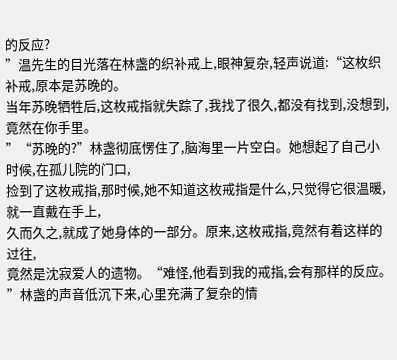的反应?
”温先生的目光落在林盏的织补戒上,眼神复杂,轻声说道:“这枚织补戒,原本是苏晚的。
当年苏晚牺牲后,这枚戒指就失踪了,我找了很久,都没有找到,没想到,竟然在你手里。
”“苏晚的?”林盏彻底愣住了,脑海里一片空白。她想起了自己小时候,在孤儿院的门口,
捡到了这枚戒指,那时候,她不知道这枚戒指是什么,只觉得它很温暖,就一直戴在手上,
久而久之,就成了她身体的一部分。原来,这枚戒指,竟然有着这样的过往,
竟然是沈寂爱人的遗物。“难怪,他看到我的戒指,会有那样的反应。
”林盏的声音低沉下来,心里充满了复杂的情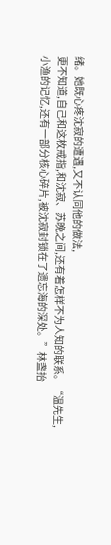绪。她既心疼沈寂的遭遇,又不认同他的做法,
更不知道,自己和这枚戒指,和沈寂、苏晚之间,还有着怎样不为人知的联系。“温先生,
小渔的记忆,还有一部分核心碎片,被沈寂封锁在了遗忘海的深处。”林盏抬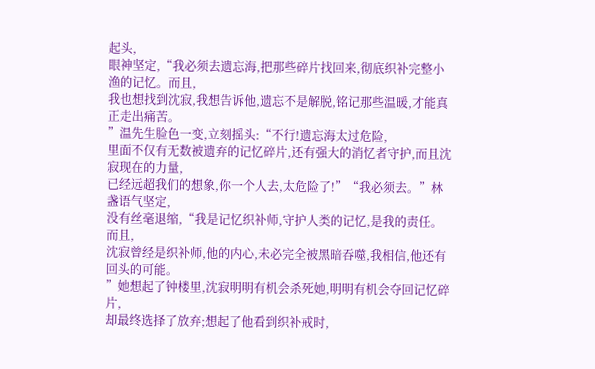起头,
眼神坚定,“我必须去遗忘海,把那些碎片找回来,彻底织补完整小渔的记忆。而且,
我也想找到沈寂,我想告诉他,遗忘不是解脱,铭记那些温暖,才能真正走出痛苦。
”温先生脸色一变,立刻摇头:“不行!遗忘海太过危险,
里面不仅有无数被遗弃的记忆碎片,还有强大的消忆者守护,而且沈寂现在的力量,
已经远超我们的想象,你一个人去,太危险了!”“我必须去。”林盏语气坚定,
没有丝毫退缩,“我是记忆织补师,守护人类的记忆,是我的责任。而且,
沈寂曾经是织补师,他的内心,未必完全被黑暗吞噬,我相信,他还有回头的可能。
”她想起了钟楼里,沈寂明明有机会杀死她,明明有机会夺回记忆碎片,
却最终选择了放弃;想起了他看到织补戒时,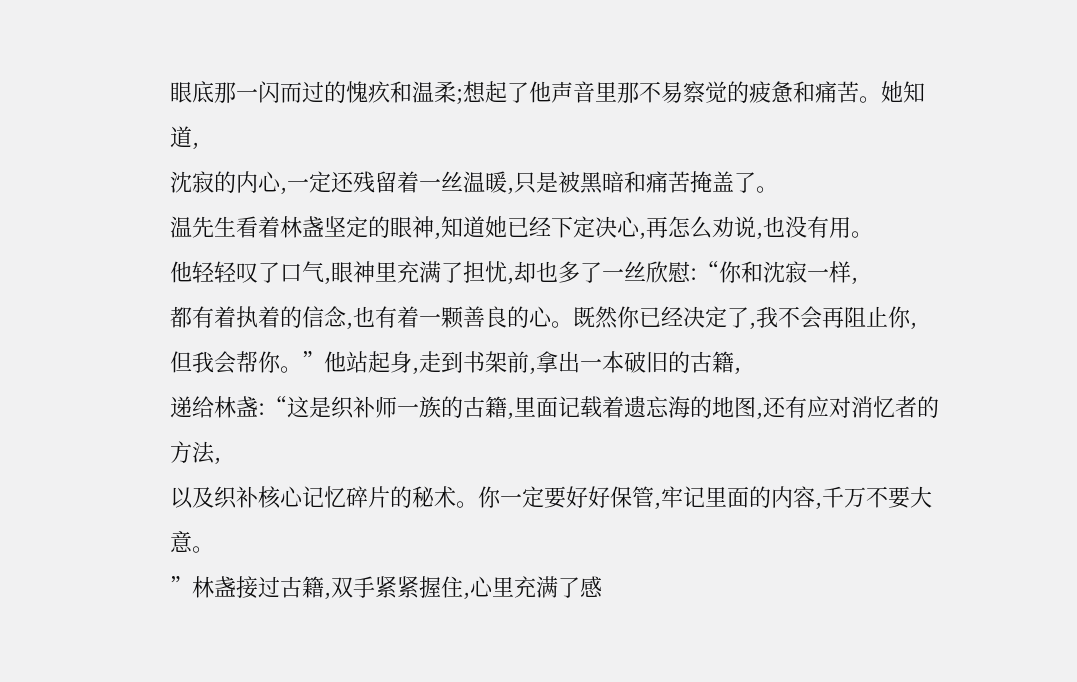眼底那一闪而过的愧疚和温柔;想起了他声音里那不易察觉的疲惫和痛苦。她知道,
沈寂的内心,一定还残留着一丝温暖,只是被黑暗和痛苦掩盖了。
温先生看着林盏坚定的眼神,知道她已经下定决心,再怎么劝说,也没有用。
他轻轻叹了口气,眼神里充满了担忧,却也多了一丝欣慰:“你和沈寂一样,
都有着执着的信念,也有着一颗善良的心。既然你已经决定了,我不会再阻止你,
但我会帮你。”他站起身,走到书架前,拿出一本破旧的古籍,
递给林盏:“这是织补师一族的古籍,里面记载着遗忘海的地图,还有应对消忆者的方法,
以及织补核心记忆碎片的秘术。你一定要好好保管,牢记里面的内容,千万不要大意。
”林盏接过古籍,双手紧紧握住,心里充满了感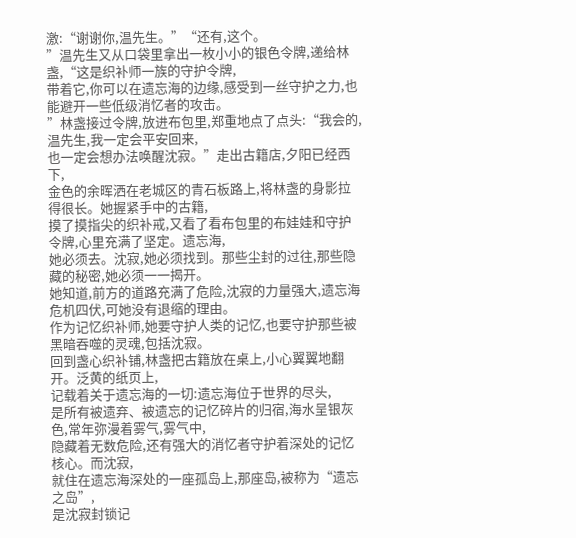激:“谢谢你,温先生。”“还有,这个。
”温先生又从口袋里拿出一枚小小的银色令牌,递给林盏,“这是织补师一族的守护令牌,
带着它,你可以在遗忘海的边缘,感受到一丝守护之力,也能避开一些低级消忆者的攻击。
”林盏接过令牌,放进布包里,郑重地点了点头:“我会的,温先生,我一定会平安回来,
也一定会想办法唤醒沈寂。”走出古籍店,夕阳已经西下,
金色的余晖洒在老城区的青石板路上,将林盏的身影拉得很长。她握紧手中的古籍,
摸了摸指尖的织补戒,又看了看布包里的布娃娃和守护令牌,心里充满了坚定。遗忘海,
她必须去。沈寂,她必须找到。那些尘封的过往,那些隐藏的秘密,她必须一一揭开。
她知道,前方的道路充满了危险,沈寂的力量强大,遗忘海危机四伏,可她没有退缩的理由。
作为记忆织补师,她要守护人类的记忆,也要守护那些被黑暗吞噬的灵魂,包括沈寂。
回到盏心织补铺,林盏把古籍放在桌上,小心翼翼地翻开。泛黄的纸页上,
记载着关于遗忘海的一切:遗忘海位于世界的尽头,
是所有被遗弃、被遗忘的记忆碎片的归宿,海水呈银灰色,常年弥漫着雾气,雾气中,
隐藏着无数危险,还有强大的消忆者守护着深处的记忆核心。而沈寂,
就住在遗忘海深处的一座孤岛上,那座岛,被称为“遗忘之岛”,
是沈寂封锁记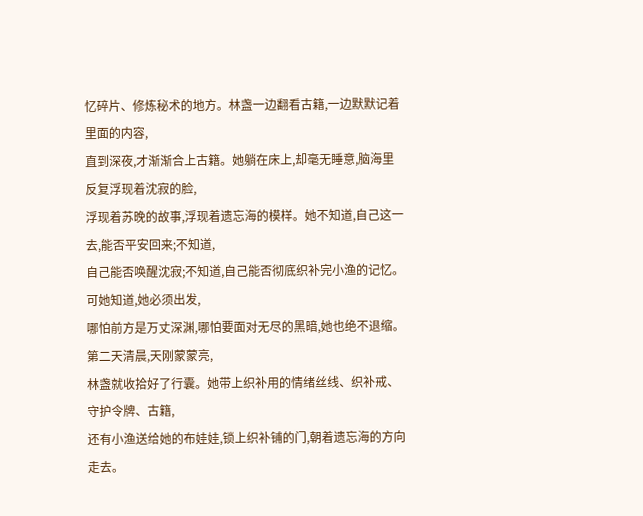忆碎片、修炼秘术的地方。林盏一边翻看古籍,一边默默记着里面的内容,
直到深夜,才渐渐合上古籍。她躺在床上,却毫无睡意,脑海里反复浮现着沈寂的脸,
浮现着苏晚的故事,浮现着遗忘海的模样。她不知道,自己这一去,能否平安回来;不知道,
自己能否唤醒沈寂;不知道,自己能否彻底织补完小渔的记忆。可她知道,她必须出发,
哪怕前方是万丈深渊,哪怕要面对无尽的黑暗,她也绝不退缩。第二天清晨,天刚蒙蒙亮,
林盏就收拾好了行囊。她带上织补用的情绪丝线、织补戒、守护令牌、古籍,
还有小渔送给她的布娃娃,锁上织补铺的门,朝着遗忘海的方向走去。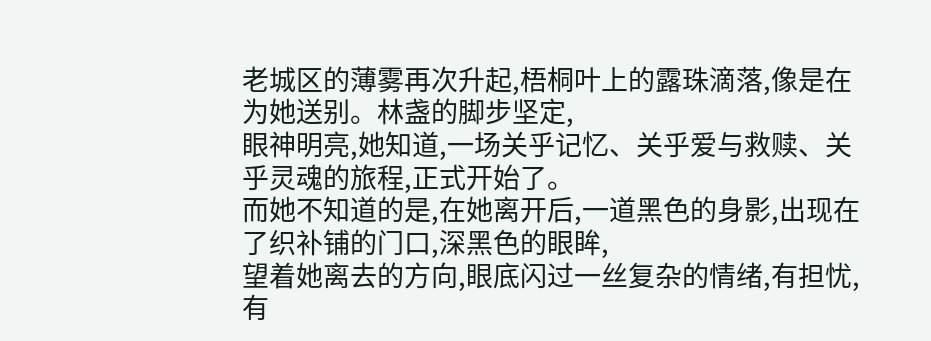老城区的薄雾再次升起,梧桐叶上的露珠滴落,像是在为她送别。林盏的脚步坚定,
眼神明亮,她知道,一场关乎记忆、关乎爱与救赎、关乎灵魂的旅程,正式开始了。
而她不知道的是,在她离开后,一道黑色的身影,出现在了织补铺的门口,深黑色的眼眸,
望着她离去的方向,眼底闪过一丝复杂的情绪,有担忧,有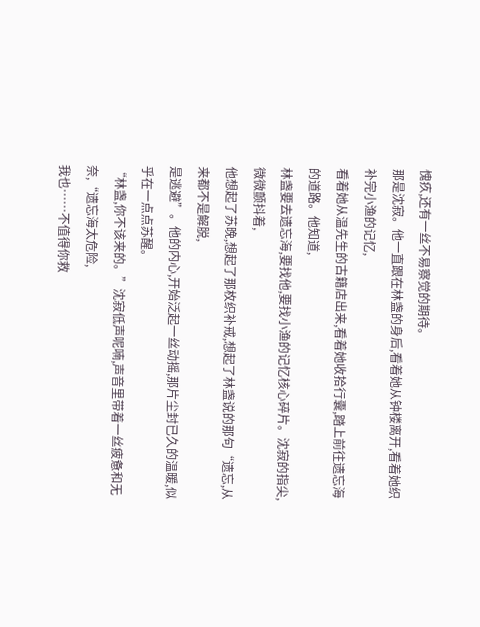愧疚,还有一丝不易察觉的期待。
那是沈寂。他一直跟在林盏的身后,看着她从钟楼离开,看着她织补完小渔的记忆,
看着她从温先生的古籍店出来,看着她收拾行囊,踏上前往遗忘海的道路。他知道,
林盏要去遗忘海,要找他,要找小渔的记忆核心碎片。沈寂的指尖,微微颤抖着,
他想起了苏晚,想起了那枚织补戒,想起了林盏说的那句“遗忘,从来都不是解脱,
是逃避”。他的内心,开始泛起一丝动摇,那片尘封已久的温暖,似乎在一点点苏醒。
“林盏,你不该来的。”沈寂低声呢喃,声音里带着一丝疲惫和无奈,“遗忘海太危险,
我也……不值得你救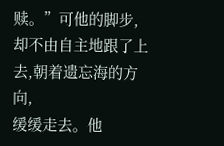赎。”可他的脚步,却不由自主地跟了上去,朝着遗忘海的方向,
缓缓走去。他